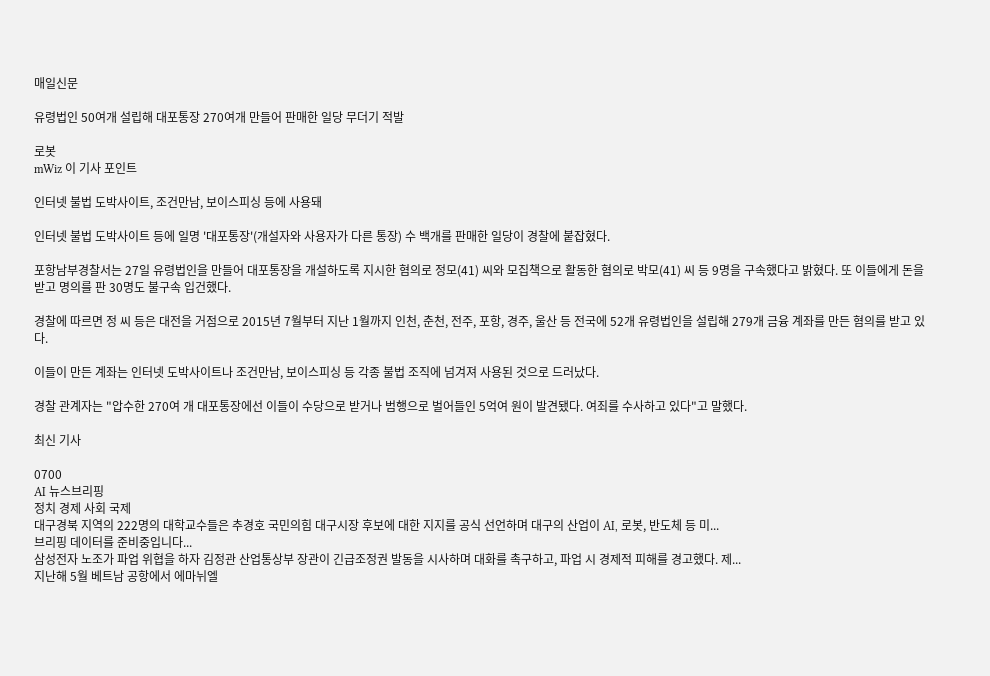매일신문

유령법인 50여개 설립해 대포통장 270여개 만들어 판매한 일당 무더기 적발

로봇
mWiz 이 기사 포인트

인터넷 불법 도박사이트, 조건만남, 보이스피싱 등에 사용돼

인터넷 불법 도박사이트 등에 일명 '대포통장'(개설자와 사용자가 다른 통장) 수 백개를 판매한 일당이 경찰에 붙잡혔다.

포항남부경찰서는 27일 유령법인을 만들어 대포통장을 개설하도록 지시한 혐의로 정모(41) 씨와 모집책으로 활동한 혐의로 박모(41) 씨 등 9명을 구속했다고 밝혔다. 또 이들에게 돈을 받고 명의를 판 30명도 불구속 입건했다.

경찰에 따르면 정 씨 등은 대전을 거점으로 2015년 7월부터 지난 1월까지 인천, 춘천, 전주, 포항, 경주, 울산 등 전국에 52개 유령법인을 설립해 279개 금융 계좌를 만든 혐의를 받고 있다.

이들이 만든 계좌는 인터넷 도박사이트나 조건만남, 보이스피싱 등 각종 불법 조직에 넘겨져 사용된 것으로 드러났다.

경찰 관계자는 "압수한 270여 개 대포통장에선 이들이 수당으로 받거나 범행으로 벌어들인 5억여 원이 발견됐다. 여죄를 수사하고 있다"고 말했다.

최신 기사

0700
AI 뉴스브리핑
정치 경제 사회 국제
대구경북 지역의 222명의 대학교수들은 추경호 국민의힘 대구시장 후보에 대한 지지를 공식 선언하며 대구의 산업이 AI, 로봇, 반도체 등 미...
브리핑 데이터를 준비중입니다...
삼성전자 노조가 파업 위협을 하자 김정관 산업통상부 장관이 긴급조정권 발동을 시사하며 대화를 촉구하고, 파업 시 경제적 피해를 경고했다. 제...
지난해 5월 베트남 공항에서 에마뉘엘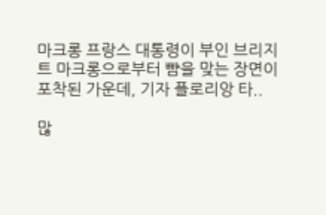마크롱 프랑스 대통령이 부인 브리지트 마크롱으로부터 뺨을 맞는 장면이 포착된 가운데, 기자 플로리앙 타..

많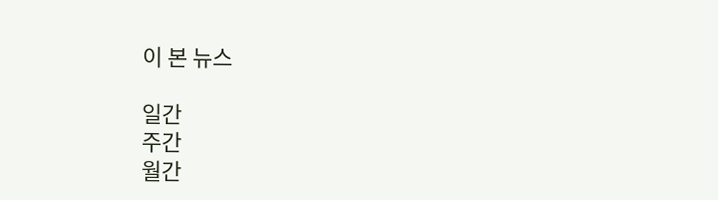이 본 뉴스

일간
주간
월간